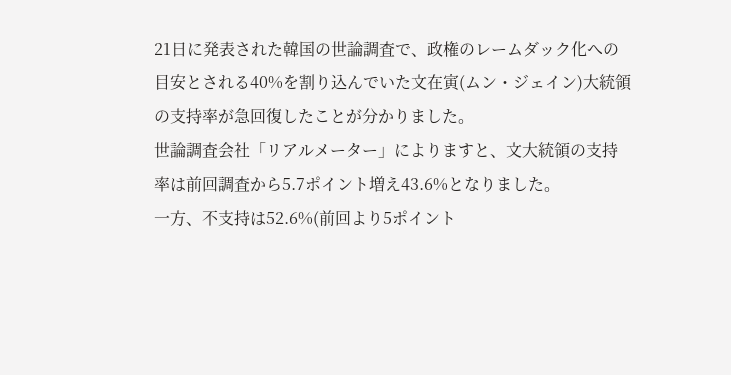21日に発表された韓国の世論調査で、政権のレームダック化への目安とされる40%を割り込んでいた文在寅(ムン・ジェイン)大統領の支持率が急回復したことが分かりました。
世論調査会社「リアルメーター」によりますと、文大統領の支持率は前回調査から5.7ポイント増え43.6%となりました。
一方、不支持は52.6%(前回より5ポイント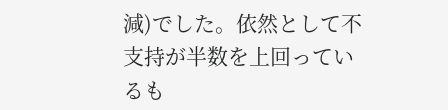減)でした。依然として不支持が半数を上回っているも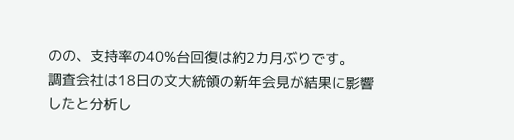のの、支持率の40%台回復は約2カ月ぶりです。
調査会社は18日の文大統領の新年会見が結果に影響したと分析し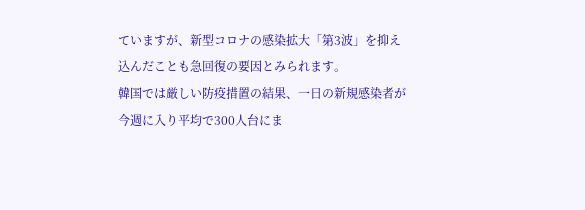ていますが、新型コロナの感染拡大「第3波」を抑え込んだことも急回復の要因とみられます。
韓国では厳しい防疫措置の結果、一日の新規感染者が今週に入り平均で300人台にま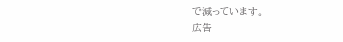で減っています。
広告